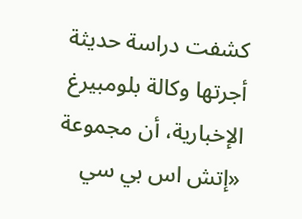كشفت دراسة حديثة أجرتها وكالة بلومبيرغ الإخبارية، أن مجموعة «إتش اس بي سي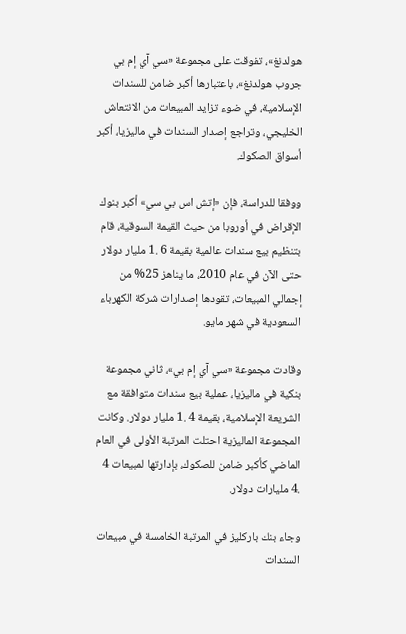هولدنغ»، تفوقت على مجموعة «سي آي إم بي جروب هولدنغ»، باعتبارها أكبر ضامن للسندات الإسلامية، في ضوء تزايد المبيعات من الانتعاش الخليجي، وتراجع إصدار السندات في ماليزيا، أكبر أسواق الصكوك.

ووفقا للدراسة، فإن «إتش اس بي سي» أكبر بنوك الإقراض في أوروبا من حيث القيمة السوقية، قام بتنظيم بيع سندات عالمية بقيمة 6 .1 مليار دولار حتى الآن في عام 2010، ما يناهز 25% من إجمالي المبيعات، تقودها إصدارات شركة الكهرباء السعودية في شهر مايو.

وقادت مجموعة «سي آي إم بي»، ثاني مجموعة بنكية في ماليزيا، عملية بيع سندات متوافقة مع الشريعة الإسلامية، بقيمة 4 .1 مليار دولار. وكانت المجموعة الماليزية احتلت المرتبة الأولى في العام الماضي كأكبر ضامن للصكوك، بإدارتها لمبيعات 4 .4 مليارات دولار.

وجاء بنك باركليز في المرتبة الخامسة في مبيعات السندات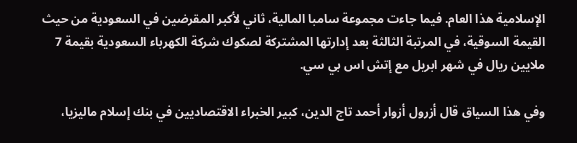الإسلامية هذا العام. فيما جاءت مجموعة سامبا المالية، ثاني لأكبر المقرضين في السعودية من حيث القيمة السوقية، في المرتبة الثالثة بعد إدارتها المشتركة لصكوك شركة الكهرباء السعودية بقيمة 7 ملايين ريال في شهر ابريل مع إتش اس بي سي.

وفي هذا السياق قال أزرول أزوار أحمد تاج الدين، كبير الخبراء الاقتصاديين في بنك إسلام ماليزيا،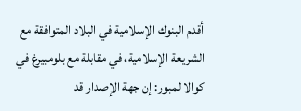أقدم البنوك الإسلامية في البلاد المتوافقة مع الشريعة الإسلامية، في مقابلة مع بلومبيرغ في كوالا لمبور: إن جهة الإصدار قد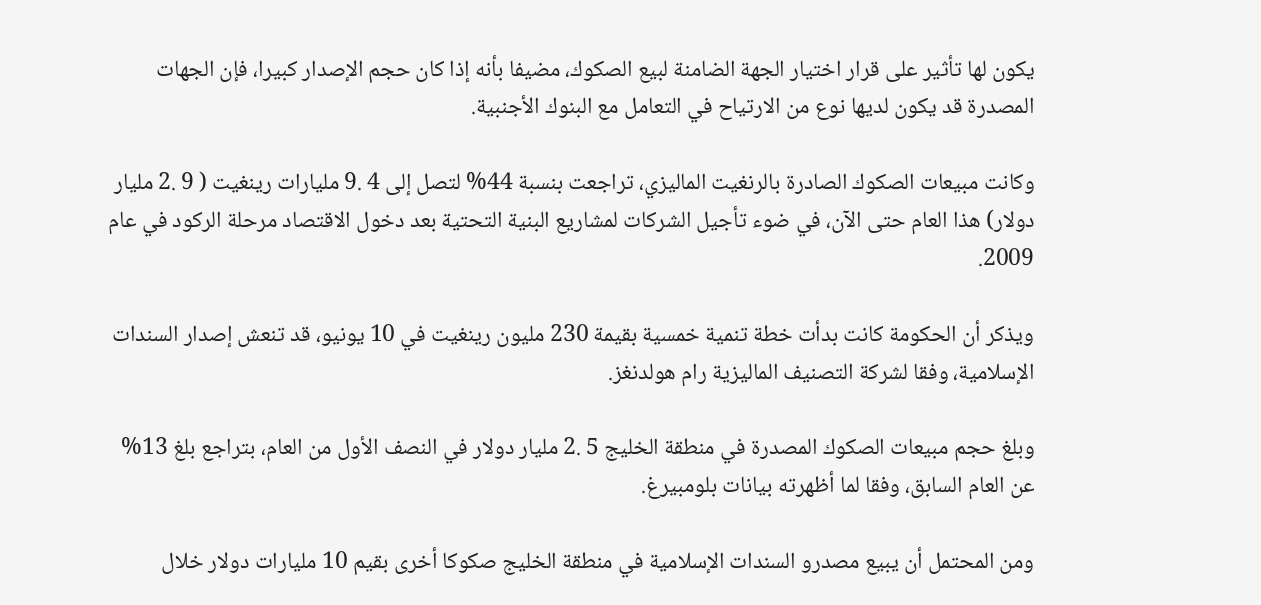يكون لها تأثير على قرار اختيار الجهة الضامنة لبيع الصكوك، مضيفا بأنه إذا كان حجم الإصدار كبيرا، فإن الجهات المصدرة قد يكون لديها نوع من الارتياح في التعامل مع البنوك الأجنبية.

وكانت مبيعات الصكوك الصادرة بالرنغيت الماليزي، تراجعت بنسبة 44% لتصل إلى 4 .9 مليارات رينغيت ( 9 .2 مليار دولار) هذا العام حتى الآن، في ضوء تأجيل الشركات لمشاريع البنية التحتية بعد دخول الاقتصاد مرحلة الركود في عام 2009.

ويذكر أن الحكومة كانت بدأت خطة تنمية خمسية بقيمة 230 مليون رينغيت في 10 يونيو، قد تنعش إصدار السندات الإسلامية، وفقا لشركة التصنيف الماليزية رام هولدنغز.

وبلغ حجم مبيعات الصكوك المصدرة في منطقة الخليج 5 .2 مليار دولار في النصف الأول من العام، بتراجع بلغ 13% عن العام السابق، وفقا لما أظهرته بيانات بلومبيرغ.

ومن المحتمل أن يبيع مصدرو السندات الإسلامية في منطقة الخليج صكوكا أخرى بقيم 10 مليارات دولار خلال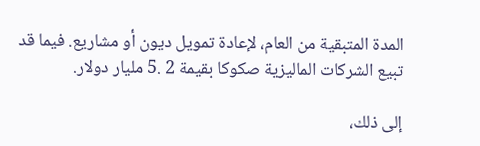المدة المتبقية من العام، لإعادة تمويل ديون أو مشاريع. فيما قد تبيع الشركات الماليزية صكوكا بقيمة 2 .5 مليار دولار.

إلى ذلك،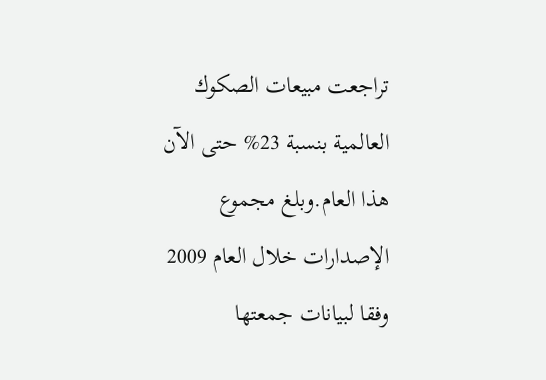تراجعت مبيعات الصكوك العالمية بنسبة 23% حتى الآن هذا العام.وبلغ مجموع الإصدارات خلال العام 2009 وفقا لبيانات جمعتها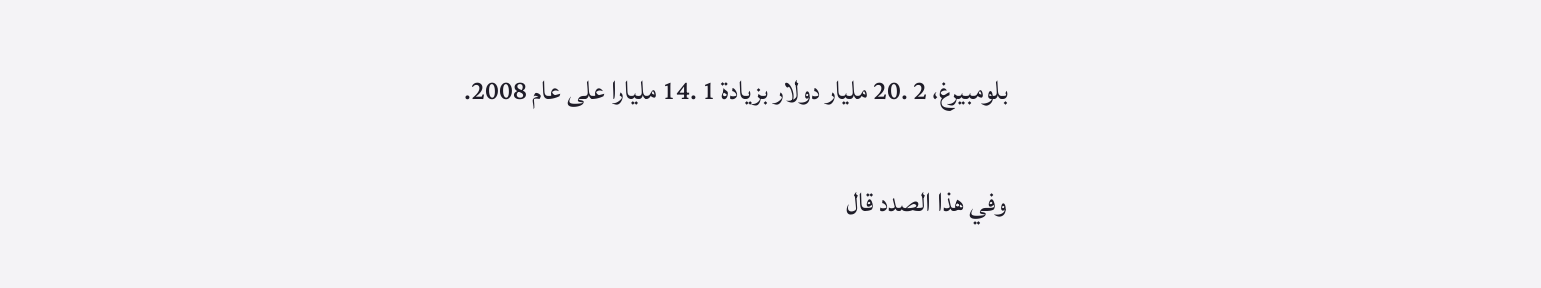بلومبيرغ، 2 .20 مليار دولار بزيادة 1 .14 مليارا على عام 2008.

وفي هذا الصدد قال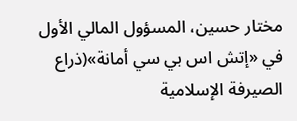مختار حسين، المسؤول المالي الأول في «إتش اس بي سي أمانة»(ذراع الصيرفة الإسلامية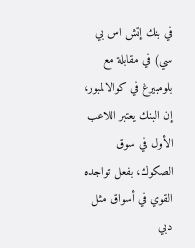في بنك إتش اس بي سي) في مقابلة مع بلومبيرغ في كوالالمبور، إن البنك يعتبر اللاعب الأول في سوق الصكوك، بفعل تواجده القوي في أسواق مثل دبي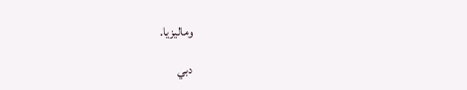وماليزيا.

دبي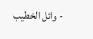- وائل الخطيب